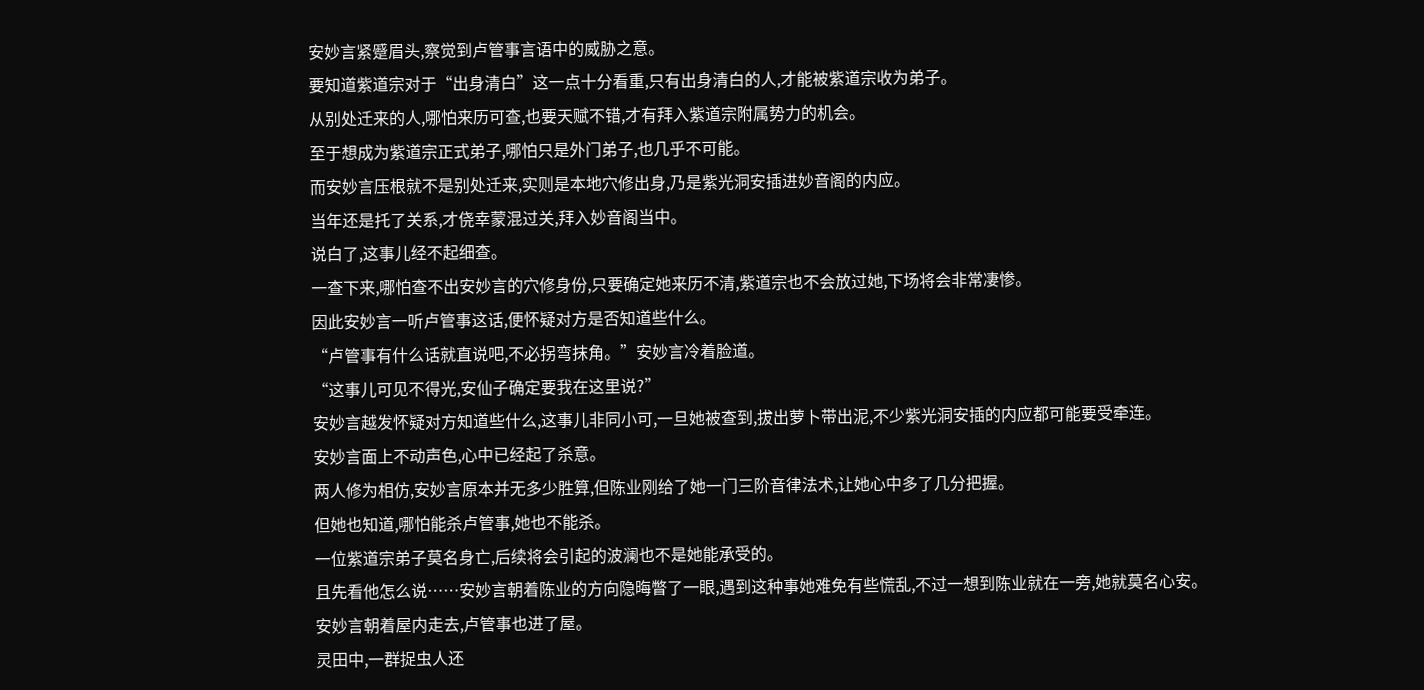安妙言紧蹙眉头,察觉到卢管事言语中的威胁之意。
要知道紫道宗对于“出身清白”这一点十分看重,只有出身清白的人,才能被紫道宗收为弟子。
从别处迁来的人,哪怕来历可查,也要天赋不错,才有拜入紫道宗附属势力的机会。
至于想成为紫道宗正式弟子,哪怕只是外门弟子,也几乎不可能。
而安妙言压根就不是别处迁来,实则是本地穴修出身,乃是紫光洞安插进妙音阁的内应。
当年还是托了关系,才侥幸蒙混过关,拜入妙音阁当中。
说白了,这事儿经不起细查。
一查下来,哪怕查不出安妙言的穴修身份,只要确定她来历不清,紫道宗也不会放过她,下场将会非常凄惨。
因此安妙言一听卢管事这话,便怀疑对方是否知道些什么。
“卢管事有什么话就直说吧,不必拐弯抹角。”安妙言冷着脸道。
“这事儿可见不得光,安仙子确定要我在这里说?”
安妙言越发怀疑对方知道些什么,这事儿非同小可,一旦她被查到,拔出萝卜带出泥,不少紫光洞安插的内应都可能要受牵连。
安妙言面上不动声色,心中已经起了杀意。
两人修为相仿,安妙言原本并无多少胜算,但陈业刚给了她一门三阶音律法术,让她心中多了几分把握。
但她也知道,哪怕能杀卢管事,她也不能杀。
一位紫道宗弟子莫名身亡,后续将会引起的波澜也不是她能承受的。
且先看他怎么说……安妙言朝着陈业的方向隐晦瞥了一眼,遇到这种事她难免有些慌乱,不过一想到陈业就在一旁,她就莫名心安。
安妙言朝着屋内走去,卢管事也进了屋。
灵田中,一群捉虫人还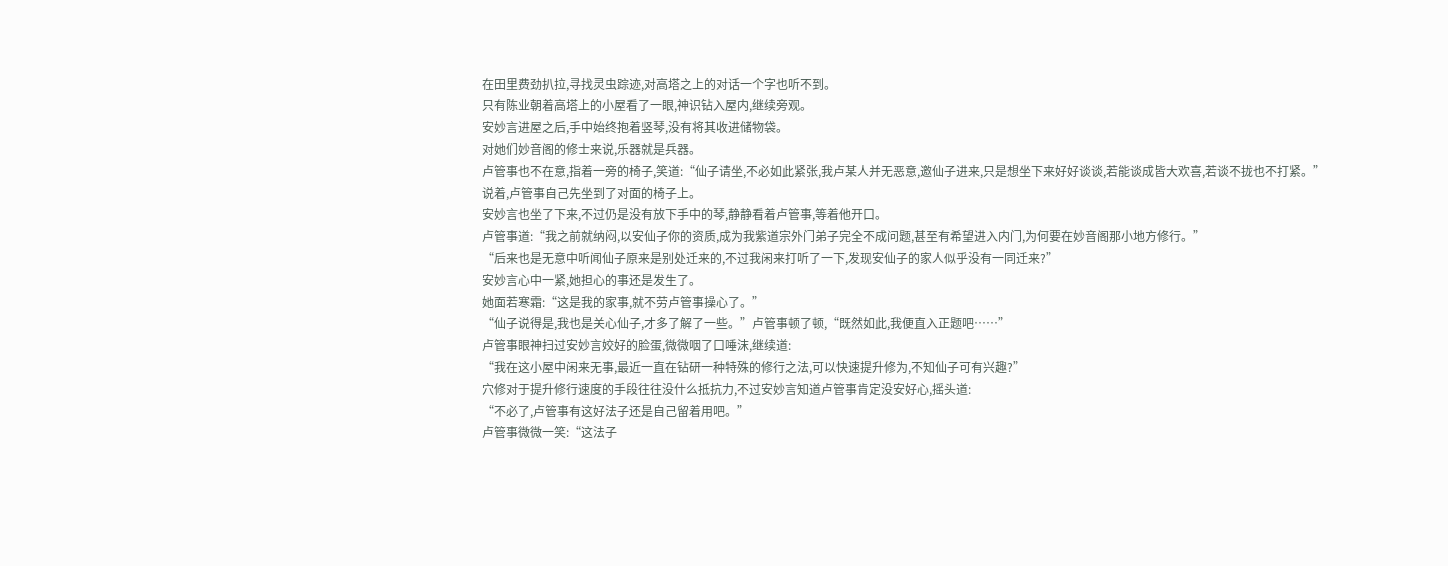在田里费劲扒拉,寻找灵虫踪迹,对高塔之上的对话一个字也听不到。
只有陈业朝着高塔上的小屋看了一眼,神识钻入屋内,继续旁观。
安妙言进屋之后,手中始终抱着竖琴,没有将其收进储物袋。
对她们妙音阁的修士来说,乐器就是兵器。
卢管事也不在意,指着一旁的椅子,笑道:“仙子请坐,不必如此紧张,我卢某人并无恶意,邀仙子进来,只是想坐下来好好谈谈,若能谈成皆大欢喜,若谈不拢也不打紧。”
说着,卢管事自己先坐到了对面的椅子上。
安妙言也坐了下来,不过仍是没有放下手中的琴,静静看着卢管事,等着他开口。
卢管事道:“我之前就纳闷,以安仙子你的资质,成为我紫道宗外门弟子完全不成问题,甚至有希望进入内门,为何要在妙音阁那小地方修行。”
“后来也是无意中听闻仙子原来是别处迁来的,不过我闲来打听了一下,发现安仙子的家人似乎没有一同迁来?”
安妙言心中一紧,她担心的事还是发生了。
她面若寒霜:“这是我的家事,就不劳卢管事操心了。”
“仙子说得是,我也是关心仙子,才多了解了一些。”卢管事顿了顿,“既然如此,我便直入正题吧……”
卢管事眼神扫过安妙言姣好的脸蛋,微微咽了口唾沫,继续道:
“我在这小屋中闲来无事,最近一直在钻研一种特殊的修行之法,可以快速提升修为,不知仙子可有兴趣?”
穴修对于提升修行速度的手段往往没什么抵抗力,不过安妙言知道卢管事肯定没安好心,摇头道:
“不必了,卢管事有这好法子还是自己留着用吧。”
卢管事微微一笑:“这法子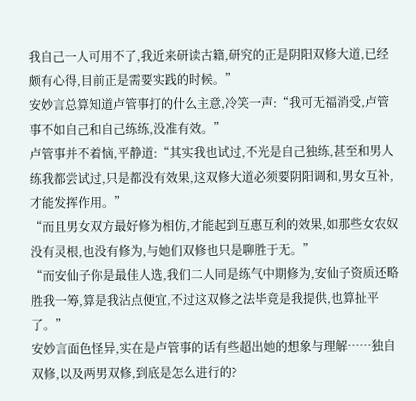我自己一人可用不了,我近来研读古籍,研究的正是阴阳双修大道,已经颇有心得,目前正是需要实践的时候。”
安妙言总算知道卢管事打的什么主意,冷笑一声:“我可无福消受,卢管事不如自己和自己练练,没准有效。”
卢管事并不着恼,平静道:“其实我也试过,不光是自己独练,甚至和男人练我都尝试过,只是都没有效果,这双修大道必须要阴阳调和,男女互补,才能发挥作用。”
“而且男女双方最好修为相仿,才能起到互惠互利的效果,如那些女农奴没有灵根,也没有修为,与她们双修也只是聊胜于无。”
“而安仙子你是最佳人选,我们二人同是练气中期修为,安仙子资质还略胜我一筹,算是我沾点便宜,不过这双修之法毕竟是我提供,也算扯平了。”
安妙言面色怪异,实在是卢管事的话有些超出她的想象与理解……独自双修,以及两男双修,到底是怎么进行的?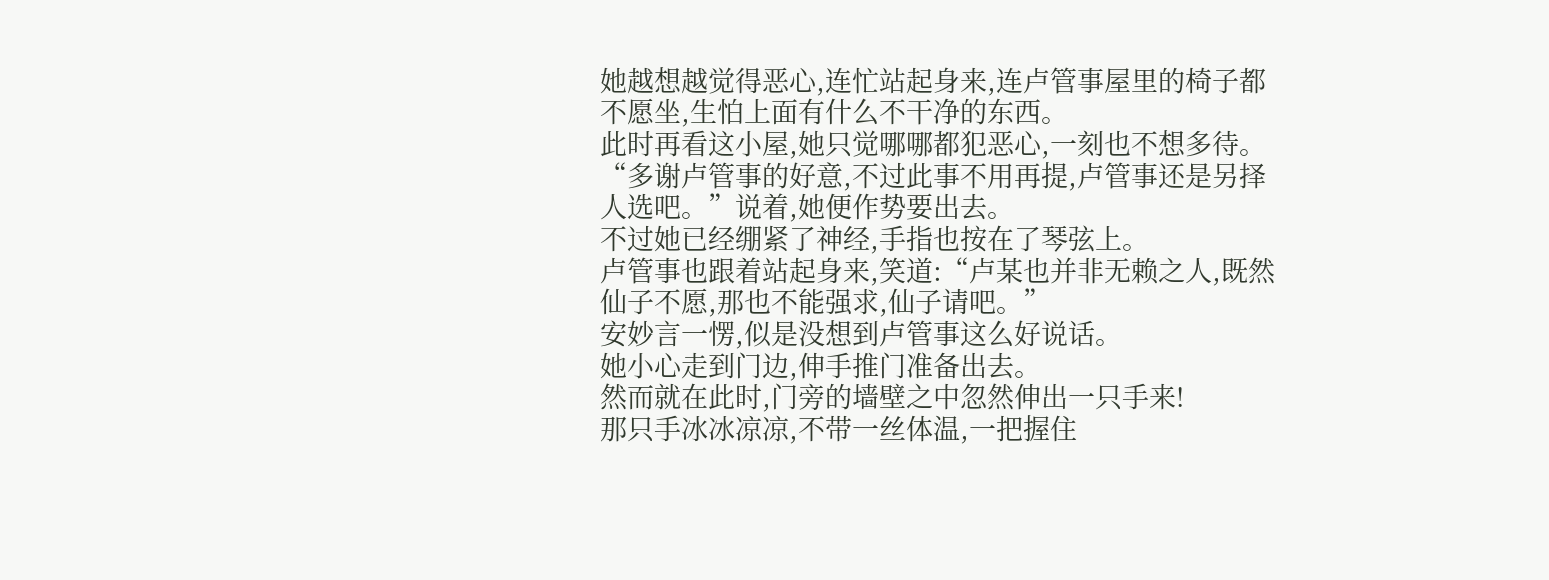她越想越觉得恶心,连忙站起身来,连卢管事屋里的椅子都不愿坐,生怕上面有什么不干净的东西。
此时再看这小屋,她只觉哪哪都犯恶心,一刻也不想多待。
“多谢卢管事的好意,不过此事不用再提,卢管事还是另择人选吧。”说着,她便作势要出去。
不过她已经绷紧了神经,手指也按在了琴弦上。
卢管事也跟着站起身来,笑道:“卢某也并非无赖之人,既然仙子不愿,那也不能强求,仙子请吧。”
安妙言一愣,似是没想到卢管事这么好说话。
她小心走到门边,伸手推门准备出去。
然而就在此时,门旁的墙壁之中忽然伸出一只手来!
那只手冰冰凉凉,不带一丝体温,一把握住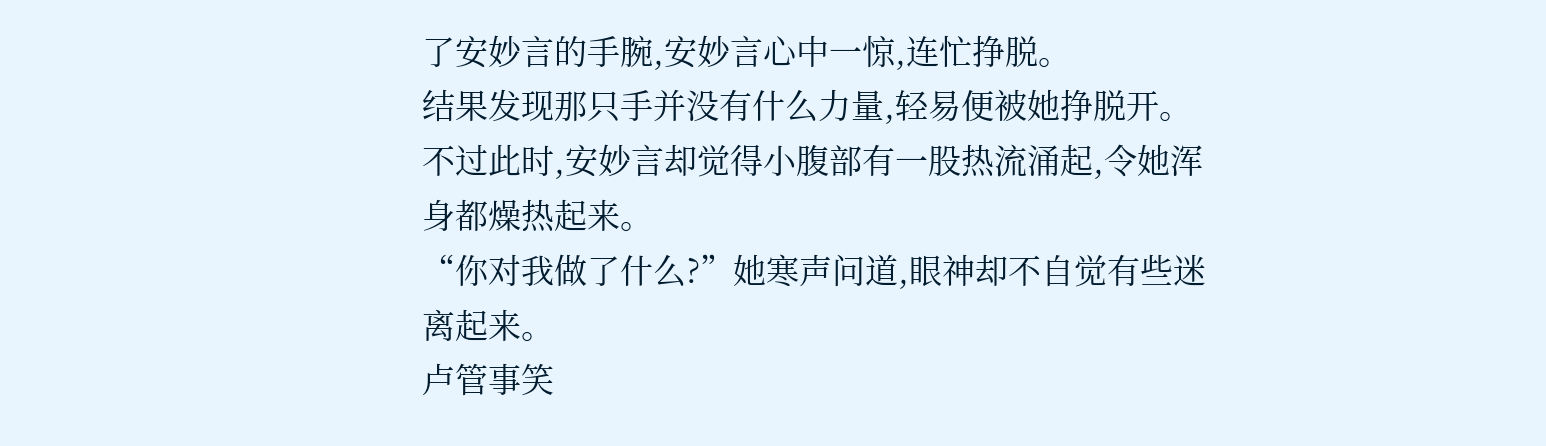了安妙言的手腕,安妙言心中一惊,连忙挣脱。
结果发现那只手并没有什么力量,轻易便被她挣脱开。
不过此时,安妙言却觉得小腹部有一股热流涌起,令她浑身都燥热起来。
“你对我做了什么?”她寒声问道,眼神却不自觉有些迷离起来。
卢管事笑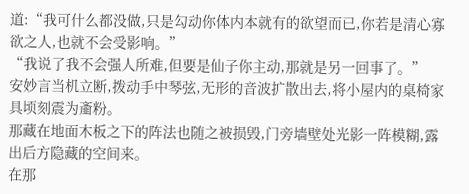道:“我可什么都没做,只是勾动你体内本就有的欲望而已,你若是清心寡欲之人,也就不会受影响。”
“我说了我不会强人所难,但要是仙子你主动,那就是另一回事了。”
安妙言当机立断,拨动手中琴弦,无形的音波扩散出去,将小屋内的桌椅家具顷刻震为齑粉。
那藏在地面木板之下的阵法也随之被损毁,门旁墙壁处光影一阵模糊,露出后方隐藏的空间来。
在那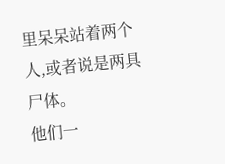里呆呆站着两个人,或者说是两具尸体。
他们一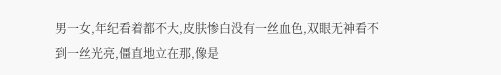男一女,年纪看着都不大,皮肤惨白没有一丝血色,双眼无神看不到一丝光亮,僵直地立在那,像是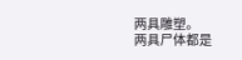两具雕塑。
两具尸体都是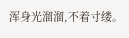浑身光溜溜,不着寸缕。